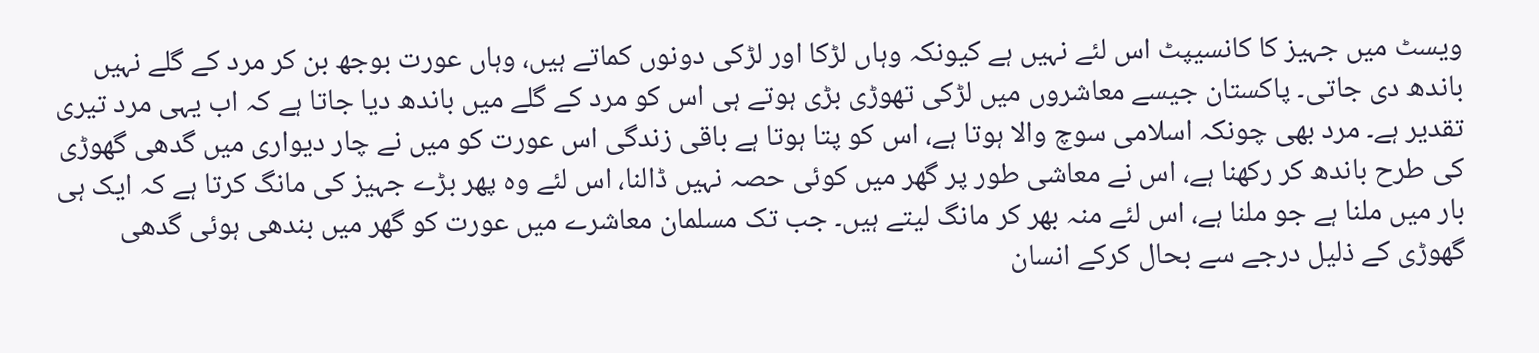ویسٹ میں جہیز کا کانسیپٹ اس لئے نہیں ہے کیونکہ وہاں لڑکا اور لڑکی دونوں کماتے ہیں، وہاں عورت بوجھ بن کر مرد کے گلے نہیں باندھ دی جاتی۔ پاکستان جیسے معاشروں میں لڑکی تھوڑی بڑی ہوتے ہی اس کو مرد کے گلے میں باندھ دیا جاتا ہے کہ اب یہی مرد تیری تقدیر ہے۔ مرد بھی چونکہ اسلامی سوچ والا ہوتا ہے، اس کو پتا ہوتا ہے باقی زندگی اس عورت کو میں نے چار دیواری میں گدھی گھوڑی کی طرح باندھ کر رکھنا ہے، اس نے معاشی طور پر گھر میں کوئی حصہ نہیں ڈالنا، اس لئے وہ پھر بڑے جہیز کی مانگ کرتا ہے کہ ایک ہی بار میں ملنا ہے جو ملنا ہے، اس لئے منہ بھر کر مانگ لیتے ہیں۔ جب تک مسلمان معاشرے میں عورت کو گھر میں بندھی ہوئی گدھی گھوڑی کے ذلیل درجے سے بحال کرکے انسان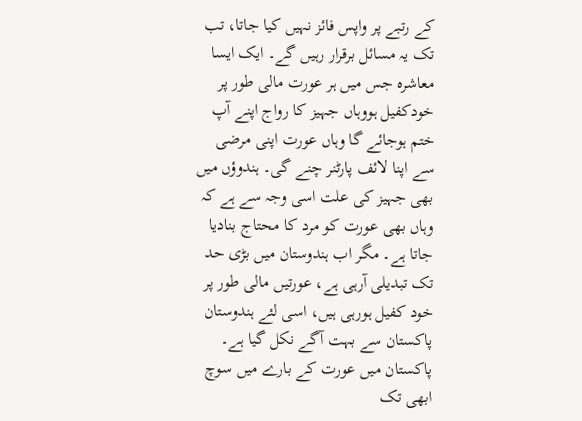کے رتبے پر واپس فائز نہیں کیا جاتا، تب تک یہ مسائل برقرار رہیں گے۔ ایک ایسا معاشرہ جس میں ہر عورت مالی طور پر خودکفیل ہووہاں جہیز کا رواج اپنے آپ ختم ہوجائے گا وہاں عورت اپنی مرضی سے اپنا لائف پارٹنر چنے گی۔ ہندوؤں میں بھی جہیز کی علت اسی وجہ سے ہے کہ وہاں بھی عورت کو مرد کا محتاج بنادیا جاتا ہے۔ مگر اب ہندوستان میں بڑی حد تک تبدیلی آرہی ہے، عورتیں مالی طور پر خود کفیل ہورہی ہیں، اسی لئے ہندوستان پاکستان سے بہت آگے نکل گیا ہے۔ پاکستان میں عورت کے بارے میں سوچ ابھی تک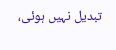تبدیل نہیں ہوئی،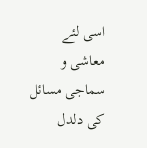اسی لئے معاشی و سماجی مسائل کی دلدل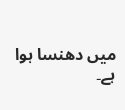میں دھنسا ہوا ہے۔